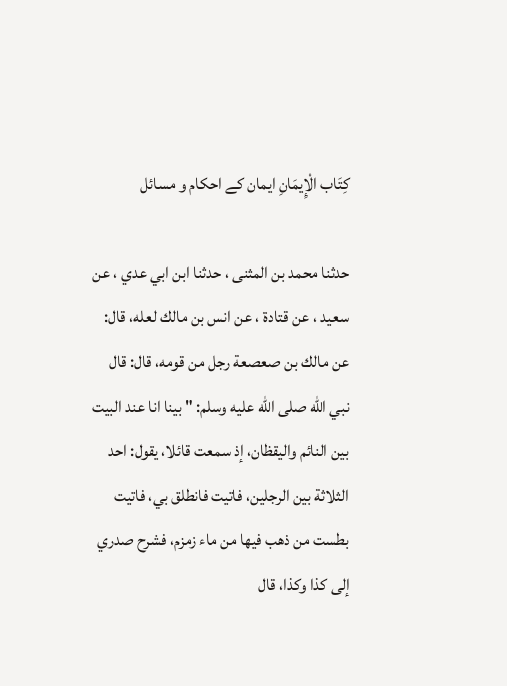كِتَاب الْإِيمَانِ ایمان کے احکام و مسائل

حدثنا محمد بن المثنى ، حدثنا ابن ابي عدي ، عن سعيد ، عن قتادة ، عن انس بن مالك لعله، قال: عن مالك بن صعصعة رجل من قومه، قال: قال نبي الله صلى الله عليه وسلم: " بينا انا عند البيت بين النائم واليقظان، إذ سمعت قائلا، يقول: احد الثلاثة بين الرجلين، فاتيت فانطلق بي، فاتيت بطست من ذهب فيها من ماء زمزم، فشرح صدري إلى كذا وكذا، قال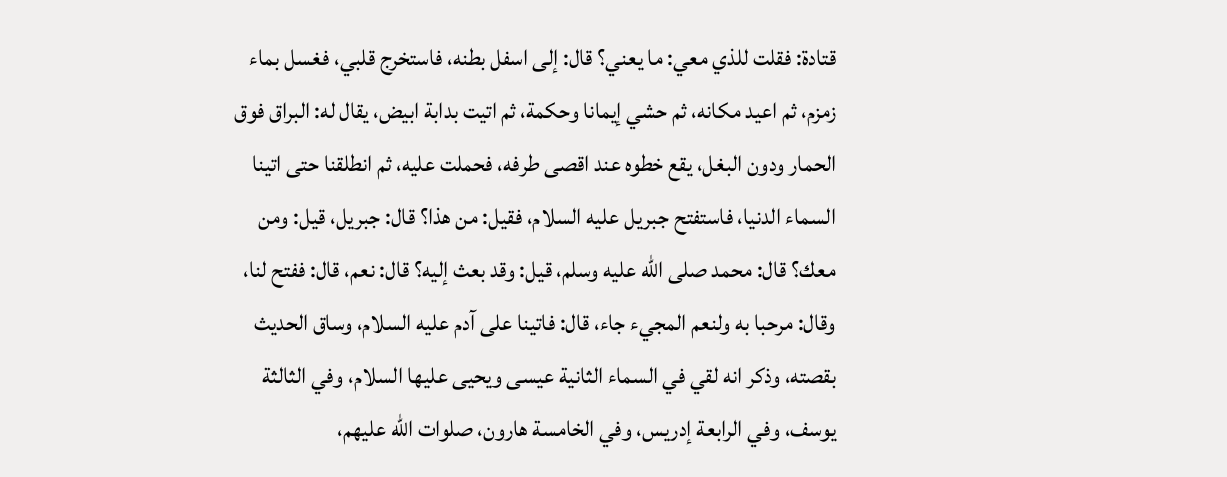قتادة: فقلت للذي معي: ما يعني؟ قال: إلى اسفل بطنه، فاستخرج قلبي، فغسل بماء زمزم، ثم اعيد مكانه، ثم حشي إيمانا وحكمة، ثم اتيت بدابة ابيض، يقال له: البراق فوق الحمار ودون البغل، يقع خطوه عند اقصى طرفه، فحملت عليه، ثم انطلقنا حتى اتينا السماء الدنيا، فاستفتح جبريل عليه السلام، فقيل: من هذا؟ قال: جبريل، قيل: ومن معك؟ قال: محمد صلى الله عليه وسلم، قيل: وقد بعث إليه؟ قال: نعم، قال: ففتح لنا، وقال: مرحبا به ولنعم المجيء جاء، قال: فاتينا على آدم عليه السلام، وساق الحديث بقصته، وذكر انه لقي في السماء الثانية عيسى ويحيى عليها السلام، وفي الثالثة يوسف، وفي الرابعة إدريس، وفي الخامسة هارون، صلوات الله عليهم،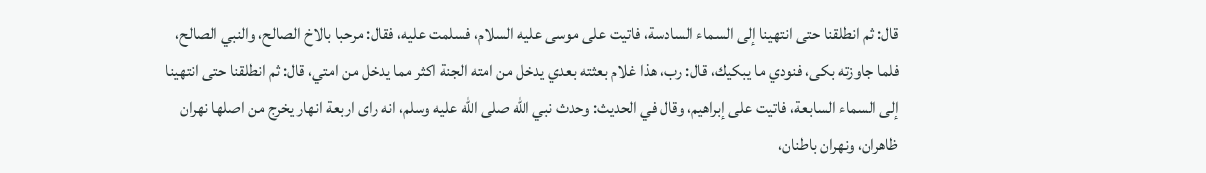قال: ثم انطلقنا حتى انتهينا إلى السماء السادسة، فاتيت على موسى عليه السلام، فسلمت عليه، فقال: مرحبا بالاخ الصالح، والنبي الصالح، فلما جاوزته بكى، فنودي ما يبكيك، قال: رب، هذا غلام بعثته بعدي يدخل من امته الجنة اكثر مما يدخل من امتي، قال: ثم انطلقنا حتى انتهينا إلى السماء السابعة، فاتيت على إبراهيم، وقال في الحديث: وحدث نبي الله صلى الله عليه وسلم، انه راى اربعة انهار يخرج من اصلها نهران ظاهران، ونهران باطنان،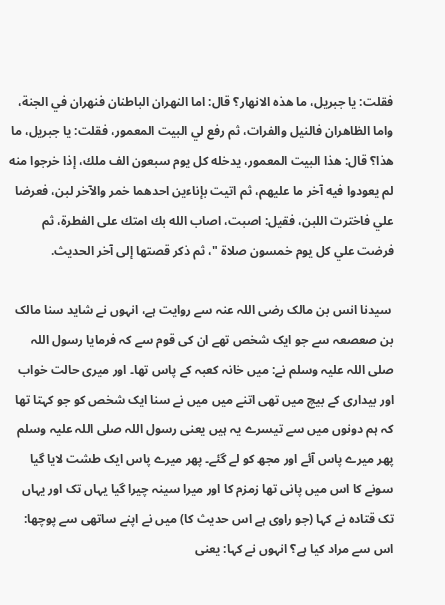فقلت: يا جبريل، ما هذه الانهار؟ قال: اما النهران الباطنان فنهران في الجنة، واما الظاهران فالنيل والفرات، ثم رفع لي البيت المعمور، فقلت: يا جبريل، ما هذا؟ قال: هذا البيت المعمور، يدخله كل يوم سبعون الف ملك، إذا خرجوا منه لم يعودوا فيه آخر ما عليهم، ثم اتيت بإناءين احدهما خمر والآخر لبن، فعرضا علي فاخترت اللبن، فقيل: اصبت، اصاب الله بك امتك على الفطرة، ثم فرضت علي كل يوم خمسون صلاة "، ثم ذكر قصتها إلى آخر الحديث.

 سیدنا انس بن مالک رضی اللہ عنہ سے روایت ہے، انہوں نے شاید سنا مالک بن صعصعہ سے جو ایک شخص تھے ان کی قوم سے کہ فرمایا رسول اللہ صلی اللہ علیہ وسلم نے: میں خانہ کعبہ کے پاس تھا۔ اور میری حالت خواب اور بیداری کے بیچ میں تھی اتنے میں میں نے سنا ایک شخص کو جو کہتا تھا کہ ہم دونوں میں سے تیسرے یہ ہیں یعنی رسول اللہ صلی اللہ علیہ وسلم پھر میرے پاس آئے اور مجھ کو لے گئے۔ پھر میرے پاس ایک طشت لایا گیا سونے کا اس میں پانی تھا زمزم کا اور میرا سینہ چیرا گیا یہاں تک اور یہاں تک قتادہ نے کہا (جو راوی ہے اس حدیث کا) میں نے اپنے ساتھی سے پوچھا: اس سے مراد کیا ہے؟ انہوں نے کہا: یعنی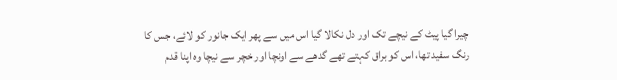چیرا گیا پیٹ کے نیچے تک اور دل نکالا گیا اس میں سے پھر ایک جانور کو لائے، جس کا رنگ سفید تھا، اس کو براق کہتے تھے گدھے سے اونچا اور خچر سے نیچا وہ اپنا قدم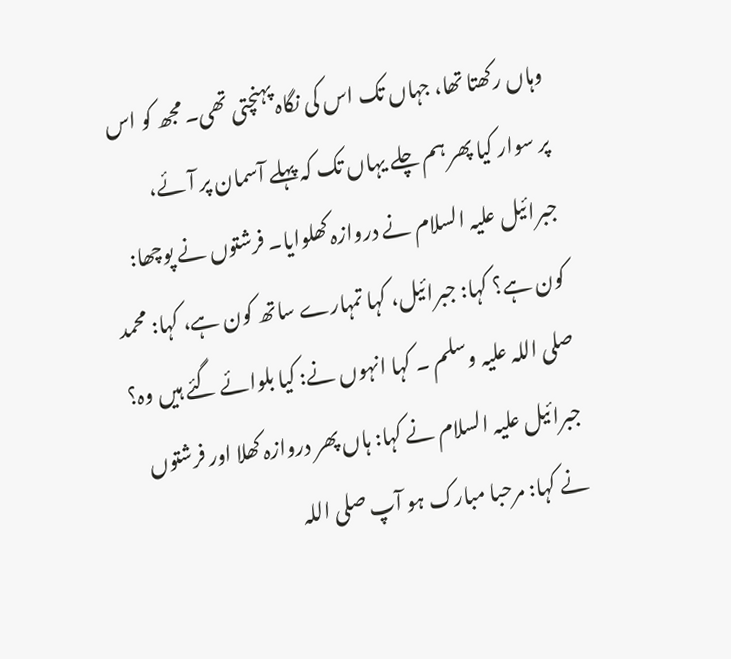وہاں رکھتا تھا، جہاں تک اس کی نگاہ پہنچتی تھی۔ مجھ کو اس پر سوار کیا پھر ہم چلے یہاں تک کہ پہلے آسمان پر آئے، جبرائیل علیہ السلام نے دروازہ کھلوایا۔ فرشتوں نے پوچھا: کون ہے؟ کہا: جبرائیل، کہا تمہارے ساتھ کون ہے، کہا: محمد صلی اللہ علیہ وسلم ۔ کہا انہوں نے: کیا بلوائے گئے ہیں وہ؟ جبرائیل علیہ السلام نے کہا: ہاں پھر دروازہ کھلا اور فرشتوں نے کہا: مرحبا مبارک ہو آپ صلی اللہ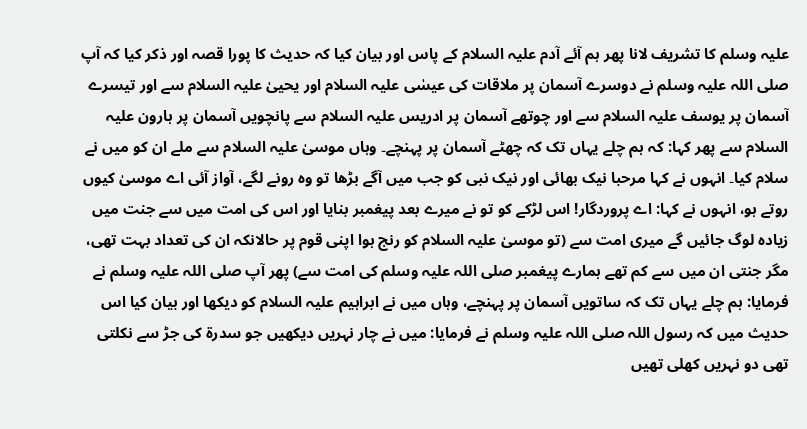علیہ وسلم کا تشریف لانا پھر ہم آئے آدم علیہ السلام کے پاس اور بیان کیا کہ حدیث کا پورا قصہ اور ذکر کیا کہ آپ صلی اللہ علیہ وسلم نے دوسرے آسمان پر ملاقات کی عیسٰی علیہ السلام اور یحییٰ علیہ السلام سے اور تیسرے آسمان پر یوسف علیہ السلام سے اور چوتھے آسمان پر ادریس علیہ السلام سے پانچویں آسمان پر ہارون علیہ السلام سے پھر کہا: کہ ہم چلے یہاں تک کہ چھٹے آسمان پر پہنچے۔ وہاں موسیٰ علیہ السلام سے ملے ان کو میں نے سلام کیا۔ انہوں نے کہا مرحبا نیک بھائی اور نیک نبی کو جب میں آگے بڑھا تو وہ رونے لگے، آواز آئی اے موسیٰ کیوں روتے ہو، انہوں نے کہا: اے پروردگار! اس لڑکے کو تو نے میرے بعد پیغمبر بنایا اور اس کی امت میں سے جنت میں زیادہ لوگ جائیں گے میری امت سے (تو موسیٰ علیہ السلام کو رنج ہوا اپنی قوم پر حالانکہ ان کی تعداد بہت تھی، مگر جنتی ان میں سے کم تھے ہمارے پیغمبر صلی اللہ علیہ وسلم کی امت سے) پھر آپ صلی اللہ علیہ وسلم نے فرمایا: ہم چلے یہاں تک کہ ساتویں آسمان پر پہنچے، وہاں میں نے ابراہیم علیہ السلام کو دیکھا اور بیان کیا اس حدیث میں کہ رسول اللہ صلی اللہ علیہ وسلم نے فرمایا: میں نے چار نہریں دیکھیں جو سدرۃ کی جڑ سے نکلتی تھی دو نہریں کھلی تھیں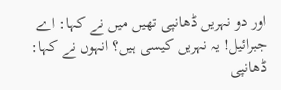اور دو نہریں ڈھانپی تھیں میں نے کہا: اے جبرائیل! یہ نہریں کیسی ہیں؟ انہوں نے کہا: ڈھانپی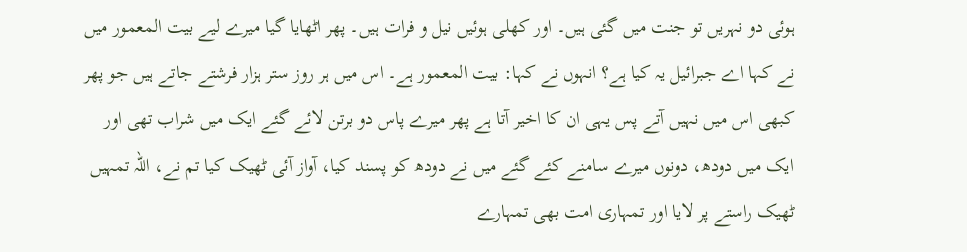ہوئی دو نہریں تو جنت میں گئی ہیں۔ اور کھلی ہوئیں نیل و فرات ہیں۔ پھر اٹھایا گیا میرے لیے بیت المعمور میں نے کہا اے جبرائیل یہ کیا ہے؟ انہوں نے کہا: بیت المعمور ہے۔ اس میں ہر روز ستر ہزار فرشتے جاتے ہیں جو پھر کبھی اس میں نہیں آتے پس یہی ان کا اخیر آتا ہے پھر میرے پاس دو برتن لائے گئے ایک میں شراب تھی اور ایک میں دودھ، دونوں میرے سامنے کئے گئے میں نے دودھ کو پسند کیا، آواز آئی ٹھیک کیا تم نے، اللہ تمہیں ٹھیک راستے پر لایا اور تمہاری امت بھی تمہارے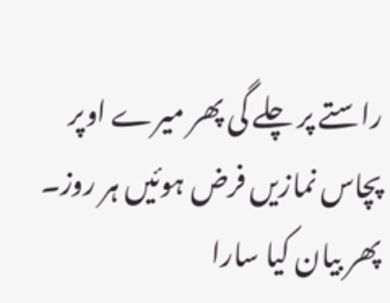راستے پر چلے گی پھر میرے اوپر پچاس نمازیں فرض ہوئیں ہر روز۔ پھر بیان کیا سارا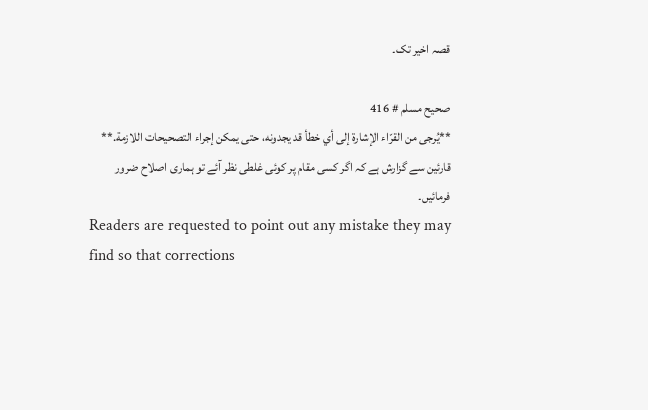قصہ اخیر تک۔

صحيح مسلم # 416
**يُرجى من القرّاء الإشارة إلى أي خطأ قد يجدونه، حتى يمكن إجراء التصحيحات اللازمة.**
قارئین سے گزارش ہے کہ اگر کسی مقام پر کوئی غلطی نظر آئے تو ہماری اصلاح ضرور فرمائیں۔
Readers are requested to point out any mistake they may find so that corrections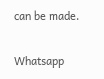can be made.

Whatsapp